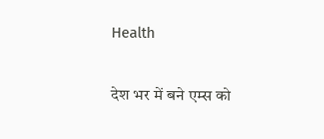Health

देश भर में बने एम्स को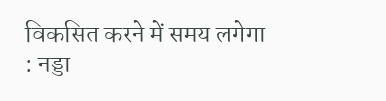विकसित करने में समय लगेगा : नड्डा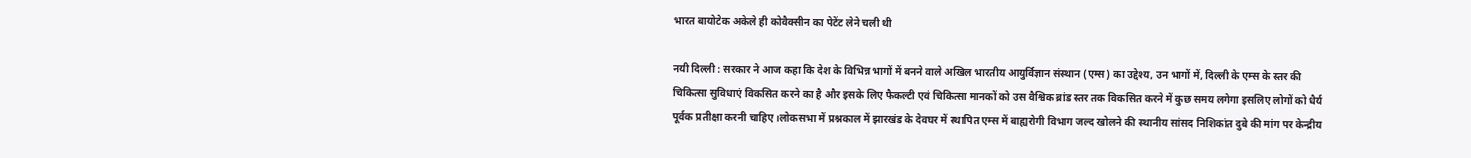भारत बायोटेक अकेले ही कोवैक्सीन का पेटेंट लेने चली थी

नयी दिल्ली : सरकार ने आज कहा कि देश के विभिन्न भागों में बनने वाले अखिल भारतीय आयुर्विज्ञान संस्थान (एम्स) का उद्देश्य, उन भागों में, दिल्ली के एम्स के स्तर की चिकित्सा सुविधाएं विकसित करने का है और इसके लिए फैकल्टी एवं चिकित्सा मानकों को उस वैश्विक ब्रांड स्तर तक विकसित करने में कुछ समय लगेगा इसलिए लोगों को धैर्य पूर्वक प्रतीक्षा करनी चाहिए।लोकसभा में प्रश्नकाल में झारखंड के देवघर में स्थापित एम्स में बाह्यरोगी विभाग जल्द खोलने की स्थानीय सांसद निशिकांत दुबे की मांग पर केन्द्रीय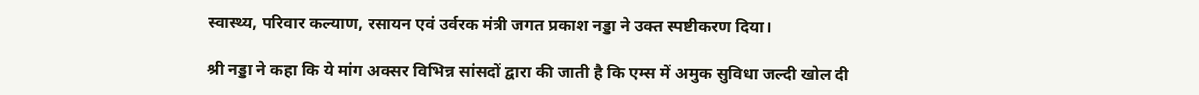स्वास्थ्य, परिवार कल्याण, रसायन एवं उर्वरक मंत्री जगत प्रकाश नड्डा ने उक्त स्पष्टीकरण दिया।

श्री नड्डा ने कहा कि ये मांग अक्सर विभिन्न सांसदों द्वारा की जाती है कि एम्स में अमुक सुविधा जल्दी खोल दी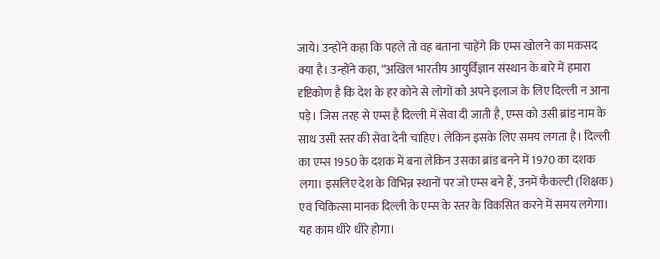जाये। उन्होंने कहा कि पहले तो वह बताना चाहेंगे कि एम्स खोलने का मकसद क्या है। उन्होंने कहा, “अखिल भारतीय आयुर्विज्ञान संस्थान के बारे में हमारा दृष्टिकोण है कि देश के हर कोने से लोगों को अपने इलाज के लिए दिल्ली न आना पड़े। जिस तरह से एम्स है दिल्ली में सेवा दी जाती है, एम्स को उसी ब्रांड नाम के साथ उसी स्तर की सेवा देनी चाहिए। लेकिन इसके लिए समय लगता है। दिल्ली का एम्स 1950 के दशक में बना लेकिन उसका ब्रांड बनने में 1970 का दशक लगा। इसलिए देश के विभिन्न स्थानों पर जो एम्स बने हैं, उनमें फैकल्टी (शिक्षक) एवं चिकित्सा मानक दिल्ली के एम्स के स्तर के विकसित करने में समय लगेगा। यह काम धीरे धीरे होगा।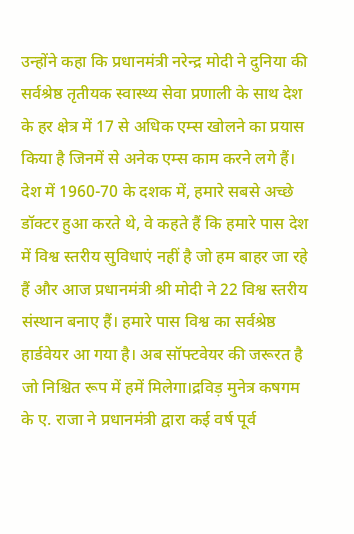उन्होंने कहा कि प्रधानमंत्री नरेन्द्र मोदी ने दुनिया की सर्वश्रेष्ठ तृतीयक स्वास्थ्य सेवा प्रणाली के साथ देश के हर क्षेत्र में 17 से अधिक एम्स खोलने का प्रयास किया है जिनमें से अनेक एम्स काम करने लगे हैं। देश में 1960-70 के दशक में, हमारे सबसे अच्छे डॉक्टर हुआ करते थे, वे कहते हैं कि हमारे पास देश में विश्व स्तरीय सुविधाएं नहीं है जो हम बाहर जा रहे हैं और आज प्रधानमंत्री श्री मोदी ने 22 विश्व स्तरीय संस्थान बनाए हैं। हमारे पास विश्व का सर्वश्रेष्ठ हार्डवेयर आ गया है। अब सॉफ्टवेयर की जरूरत है जो निश्चित रूप में हमें मिलेगा।द्रविड़ मुनेत्र कषगम के ए. राजा ने प्रधानमंत्री द्वारा कई वर्ष पूर्व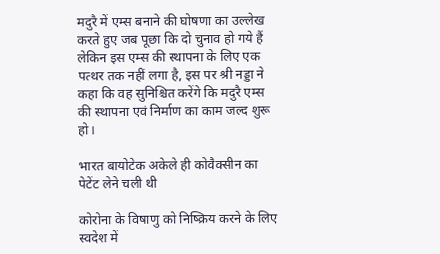मदुरै में एम्स बनाने की घोषणा का उल्लेख करते हुए जब पूछा कि दो चुनाव हो गये हैं लेकिन इस एम्स की स्थापना के लिए एक पत्थर तक नहीं लगा है, इस पर श्री नड्डा ने कहा कि वह सुनिश्चित करेंगे कि मदुरै एम्स की स्थापना एवं निर्माण का काम जल्द शुरू हो।

भारत बायोटेक अकेले ही कोवैक्सीन का पेटेंट लेने चली थी

कोरोना के विषाणु को निष्क्रिय करने के लिए स्वदेश में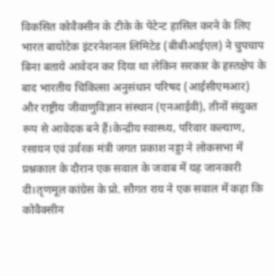विकसित कोवैक्सीन के टीके के पेटेन्ट हासिल करने के लिए भारत बायोटेक इंटरनेशनल लिमिटेड (बीबीआईएल) ने चुपचाप बिना बताये आवेदन कर दिया था लेकिन सरकार के हस्तक्षेप के बाद भारतीय चिकित्सा अनुसंधान परिषद (आईसीएमआर) और राष्ट्रीय जीवाणुविज्ञान संस्थान (एनआईवी), तीनों संयुक्त रूप से आवेदक बने हैं।केन्द्रीय स्वास्थ्य, परिवार कल्याण, रसायन एवं उर्वरक मंत्री जगत प्रकाश नड्डा ने लोकसभा में प्रश्नकाल के दौरान एक सवाल के जवाब में यह जानकारी दी।तृणमूल कांग्रेस के प्रो. सौगत राय ने एक सवाल में कहा कि कोवैक्सीन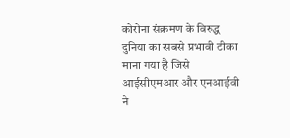कोरोना संक्रमण के विरुद्ध दुनिया का सबसे प्रभावी टीका माना गया है जिसे आईसीएमआर और एनआईवी ने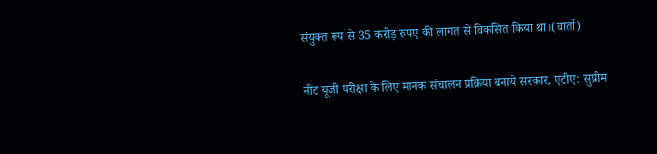संयुक्त रूप से 35 करोड़ रुपए की लागत से विकसित किया था।(वार्ता)

नीट यूजी परीक्षा के लिए मानक संचालन प्रक्रिया बनाये सरकार, एटीए: सुप्रीम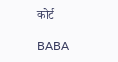कोर्ट

BABA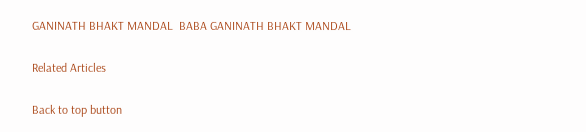GANINATH BHAKT MANDAL  BABA GANINATH BHAKT MANDAL

Related Articles

Back to top button